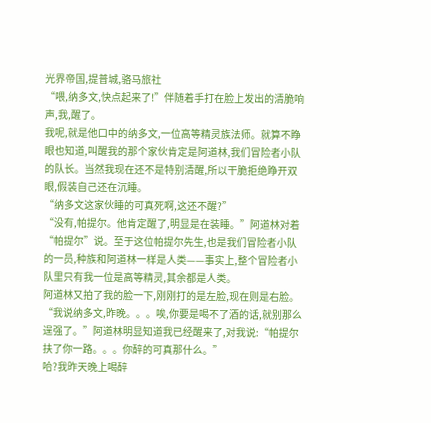光界帝国,提普城,骆马旅社
“喂,纳多文,快点起来了!”伴随着手打在脸上发出的清脆响声,我,醒了。
我呢,就是他口中的纳多文,一位高等精灵族法师。就算不睁眼也知道,叫醒我的那个家伙肯定是阿道林,我们冒险者小队的队长。当然我现在还不是特别清醒,所以干脆拒绝睁开双眼,假装自己还在沉睡。
“纳多文这家伙睡的可真死啊,这还不醒?”
“没有,帕提尔。他肯定醒了,明显是在装睡。”阿道林对着“帕提尔”说。至于这位帕提尔先生,也是我们冒险者小队的一员,种族和阿道林一样是人类——事实上,整个冒险者小队里只有我一位是高等精灵,其余都是人类。
阿道林又拍了我的脸一下,刚刚打的是左脸,现在则是右脸。
“我说纳多文,昨晚。。。唉,你要是喝不了酒的话,就别那么逞强了。”阿道林明显知道我已经醒来了,对我说:“帕提尔扶了你一路。。。你醉的可真那什么。”
哈?我昨天晚上喝醉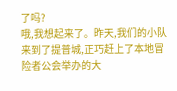了吗?
哦,我想起来了。昨天,我们的小队来到了提普城,正巧赶上了本地冒险者公会举办的大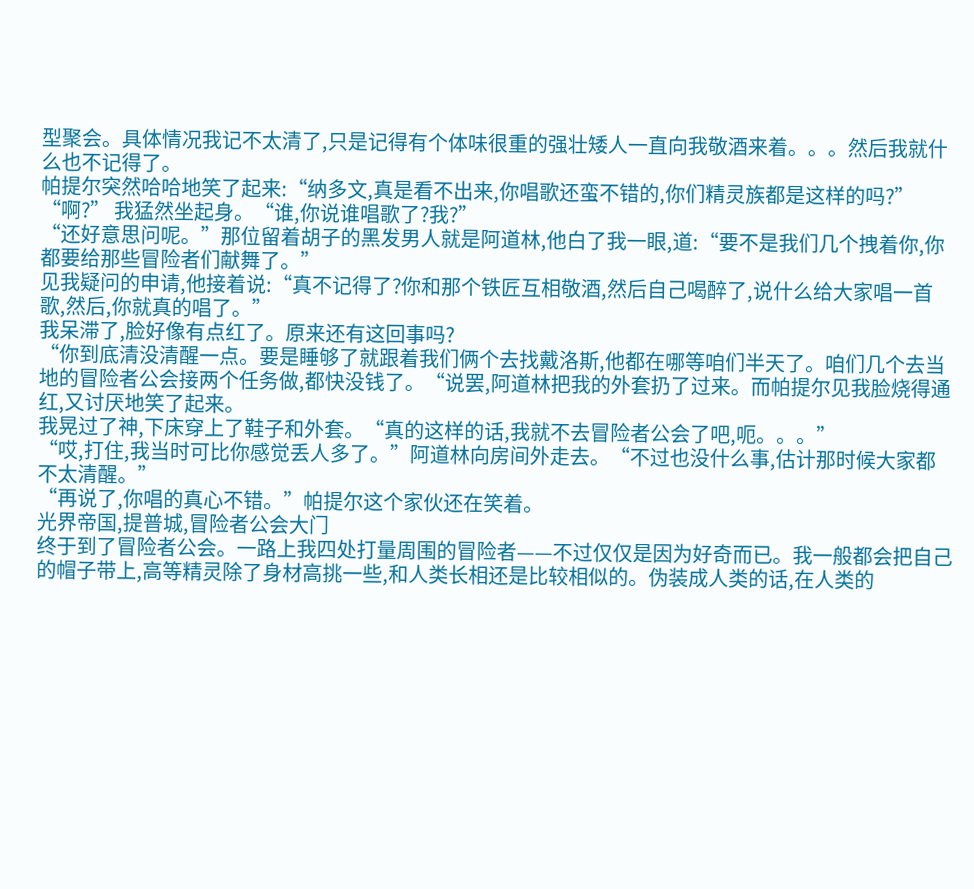型聚会。具体情况我记不太清了,只是记得有个体味很重的强壮矮人一直向我敬酒来着。。。然后我就什么也不记得了。
帕提尔突然哈哈地笑了起来:“纳多文,真是看不出来,你唱歌还蛮不错的,你们精灵族都是这样的吗?”
“啊?” 我猛然坐起身。“谁,你说谁唱歌了?我?”
“还好意思问呢。”那位留着胡子的黑发男人就是阿道林,他白了我一眼,道:“要不是我们几个拽着你,你都要给那些冒险者们献舞了。”
见我疑问的申请,他接着说:“真不记得了?你和那个铁匠互相敬酒,然后自己喝醉了,说什么给大家唱一首歌,然后,你就真的唱了。”
我呆滞了,脸好像有点红了。原来还有这回事吗?
“你到底清没清醒一点。要是睡够了就跟着我们俩个去找戴洛斯,他都在哪等咱们半天了。咱们几个去当地的冒险者公会接两个任务做,都快没钱了。“说罢,阿道林把我的外套扔了过来。而帕提尔见我脸烧得通红,又讨厌地笑了起来。
我晃过了神,下床穿上了鞋子和外套。“真的这样的话,我就不去冒险者公会了吧,呃。。。”
“哎,打住,我当时可比你感觉丢人多了。”阿道林向房间外走去。“不过也没什么事,估计那时候大家都不太清醒。”
“再说了,你唱的真心不错。”帕提尔这个家伙还在笑着。
光界帝国,提普城,冒险者公会大门
终于到了冒险者公会。一路上我四处打量周围的冒险者——不过仅仅是因为好奇而已。我一般都会把自己的帽子带上,高等精灵除了身材高挑一些,和人类长相还是比较相似的。伪装成人类的话,在人类的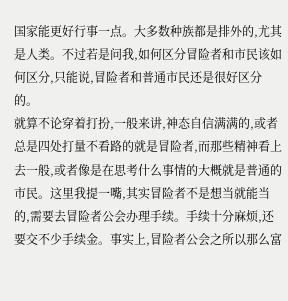国家能更好行事一点。大多数种族都是排外的,尤其是人类。不过若是问我,如何区分冒险者和市民该如何区分,只能说,冒险者和普通市民还是很好区分的。
就算不论穿着打扮,一般来讲,神态自信满满的,或者总是四处打量不看路的就是冒险者,而那些精神看上去一般,或者像是在思考什么事情的大概就是普通的市民。这里我提一嘴,其实冒险者不是想当就能当的,需要去冒险者公会办理手续。手续十分麻烦,还要交不少手续金。事实上,冒险者公会之所以那么富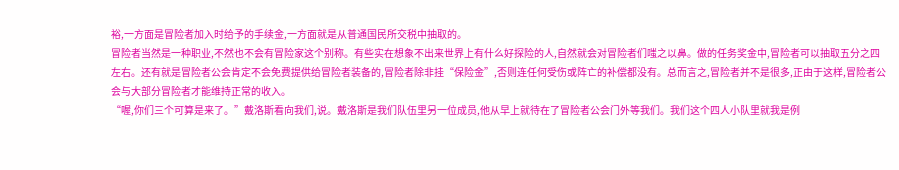裕,一方面是冒险者加入时给予的手续金,一方面就是从普通国民所交税中抽取的。
冒险者当然是一种职业,不然也不会有冒险家这个别称。有些实在想象不出来世界上有什么好探险的人,自然就会对冒险者们嗤之以鼻。做的任务奖金中,冒险者可以抽取五分之四左右。还有就是冒险者公会肯定不会免费提供给冒险者装备的,冒险者除非挂“保险金”,否则连任何受伤或阵亡的补偿都没有。总而言之,冒险者并不是很多,正由于这样,冒险者公会与大部分冒险者才能维持正常的收入。
“喔,你们三个可算是来了。”戴洛斯看向我们,说。戴洛斯是我们队伍里另一位成员,他从早上就待在了冒险者公会门外等我们。我们这个四人小队里就我是例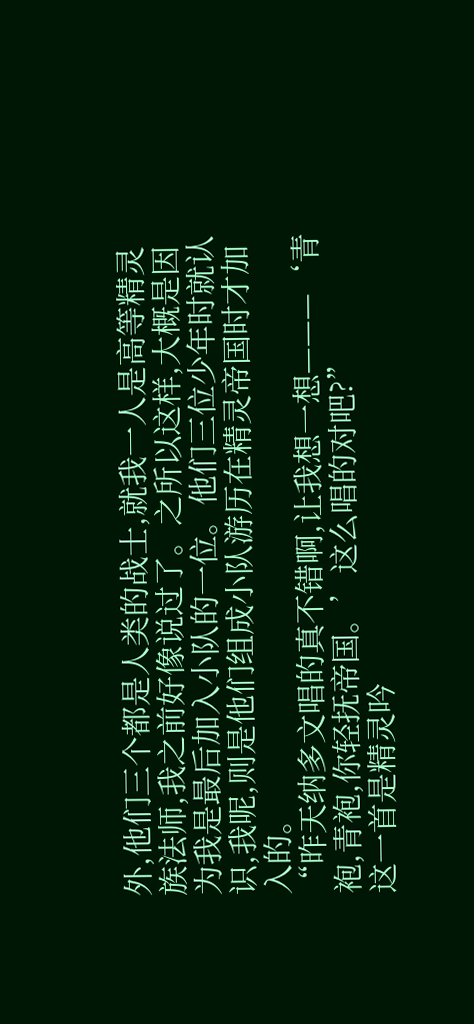外,他们三个都是人类的战士,就我一人是高等精灵族法师,我之前好像说过了。之所以这样,大概是因为我是最后加入小队的一位。他们三位少年时就认识,我呢,则是他们组成小队游历在精灵帝国时才加入的。
“昨天纳多文唱的真不错啊,让我想一想———‘青袍,青袍,你轻抚帝国。’这么唱的对吧?”
这一首是精灵吟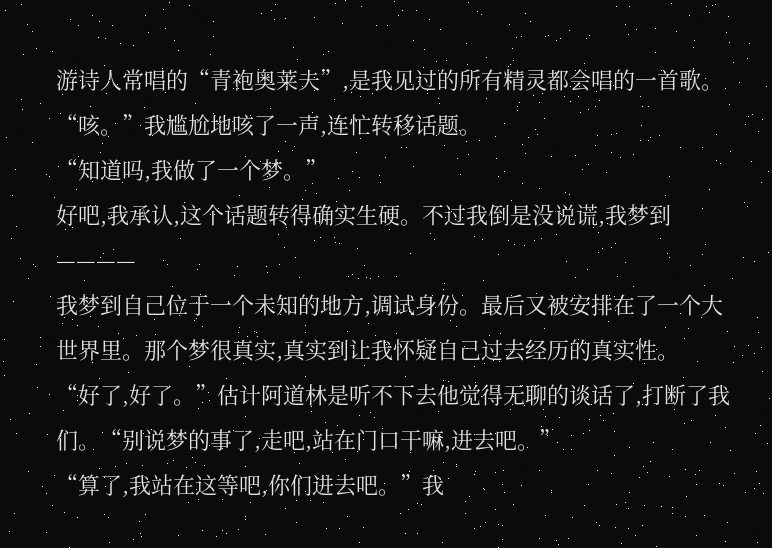游诗人常唱的“青袍奥莱夫”,是我见过的所有精灵都会唱的一首歌。
“咳。”我尴尬地咳了一声,连忙转移话题。
“知道吗,我做了一个梦。”
好吧,我承认,这个话题转得确实生硬。不过我倒是没说谎,我梦到————
我梦到自己位于一个未知的地方,调试身份。最后又被安排在了一个大世界里。那个梦很真实,真实到让我怀疑自己过去经历的真实性。
“好了,好了。”估计阿道林是听不下去他觉得无聊的谈话了,打断了我们。“别说梦的事了,走吧,站在门口干嘛,进去吧。”
“算了,我站在这等吧,你们进去吧。”我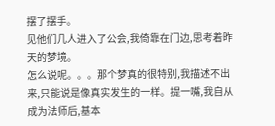摆了摆手。
见他们几人进入了公会,我倚靠在门边,思考着昨天的梦境。
怎么说呢。。。那个梦真的很特别,我描述不出来,只能说是像真实发生的一样。提一嘴,我自从成为法师后,基本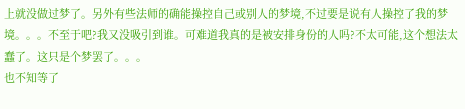上就没做过梦了。另外有些法师的确能操控自己或别人的梦境,不过要是说有人操控了我的梦境。。。不至于吧?我又没吸引到谁。可难道我真的是被安排身份的人吗?不太可能,这个想法太蠢了。这只是个梦罢了。。。
也不知等了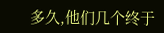多久,他们几个终于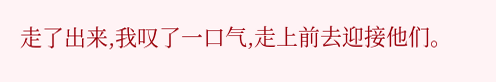走了出来,我叹了一口气,走上前去迎接他们。